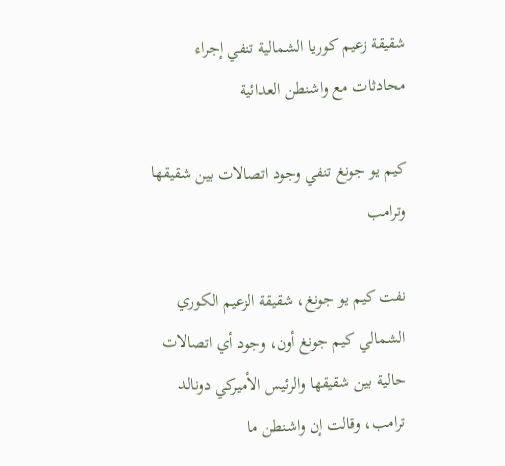شقيقة زعيم كوريا الشمالية تنفي إجراء محادثات مع واشنطن العدائية

كيم يو جونغ تنفي وجود اتصالات بين شقيقها وترامب

نفت كيم يو جونغ، شقيقة الزعيم الكوري الشمالي كيم جونغ أون، وجود أي اتصالات حالية بين شقيقها والرئيس الأميركي دونالد ترامب، وقالت إن واشنطن ما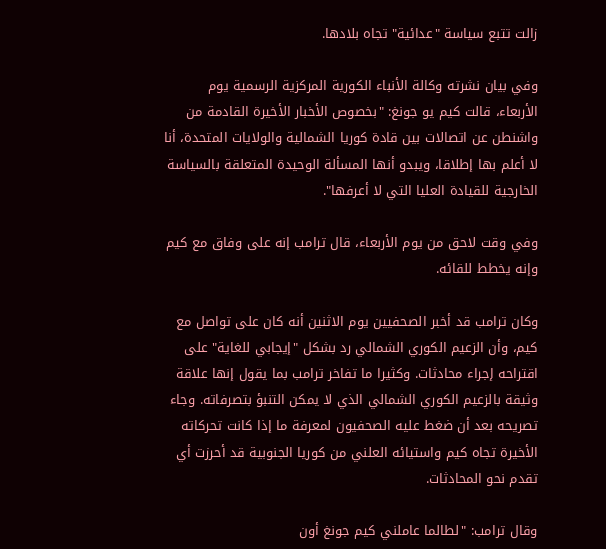زالت تتبع سياسة "عدائية" تجاه بلادها.

وفي بيان نشرته وكالة الأنباء الكورية المركزية الرسمية يوم الأربعاء، قالت كيم يو جونغ: "بخصوص الأخبار الأخيرة القادمة من واشنطن عن اتصالات بين قادة كوريا الشمالية والولايات المتحدة، أنا لا أعلم بها إطلاقا، ويبدو أنها المسألة الوحيدة المتعلقة بالسياسة الخارجية للقيادة العليا التي لا أعرفها".

وفي وقت لاحق من يوم الأربعاء، قال ترامب إنه على وفاق مع كيم وإنه يخطط للقائه.

وكان ترامب قد أخبر الصحفيين يوم الاثنين أنه كان على تواصل مع كيم، وأن الزعيم الكوري الشمالي رد بشكل "إيجابي للغاية" على اقتراحه إجراء محادثات. وكثيرا ما تفاخر ترامب بما يقول إنها علاقة وثيقة بالزعيم الكوري الشمالي الذي لا يمكن التنبؤ بتصرفاته. وجاء تصريحه بعد أن ضغط عليه الصحفيون لمعرفة ما إذا كانت تحركاته الأخيرة تجاه كيم واستيائه العلني من كوريا الجنوبية قد أحرزت أي تقدم نحو المحادثات.

وقال ترامب: "لطالما عاملني كيم جونغ أون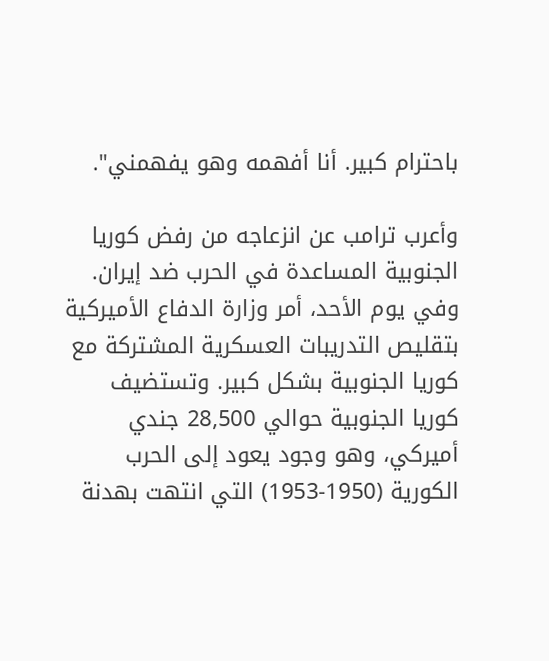باحترام كبير. أنا أفهمه وهو يفهمني".

وأعرب ترامب عن انزعاجه من رفض كوريا الجنوبية المساعدة في الحرب ضد إيران. وفي يوم الأحد، أمر وزارة الدفاع الأميركية بتقليص التدريبات العسكرية المشتركة مع كوريا الجنوبية بشكل كبير. وتستضيف كوريا الجنوبية حوالي 28,500 جندي أميركي، وهو وجود يعود إلى الحرب الكورية (1950-1953) التي انتهت بهدنة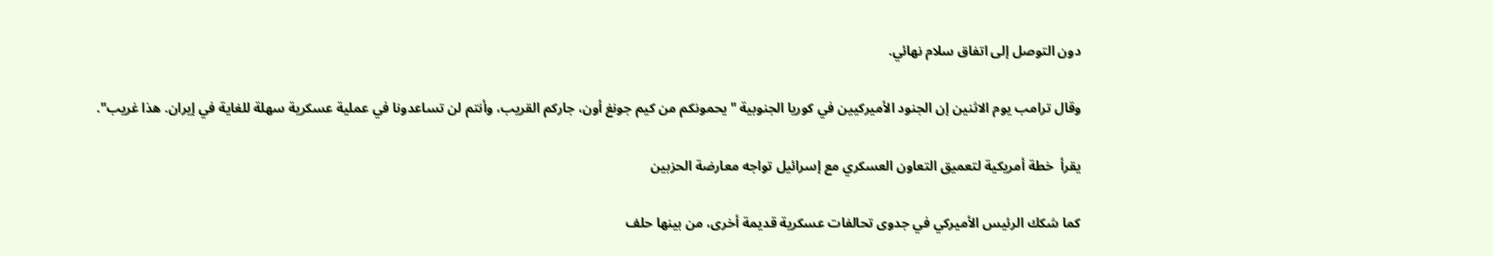دون التوصل إلى اتفاق سلام نهائي.

وقال ترامب يوم الاثنين إن الجنود الأميركيين في كوريا الجنوبية "يحمونكم من كيم جونغ أون، جاركم القريب، وأنتم لن تساعدونا في عملية عسكرية سهلة للغاية في إيران. هذا غريب".

يقرأ  خطة أمريكية لتعميق التعاون العسكري مع إسرائيل تواجه معارضة الحزبين

كما شكك الرئيس الأميركي في جدوى تحالفات عسكرية قديمة أخرى، من بينها حلف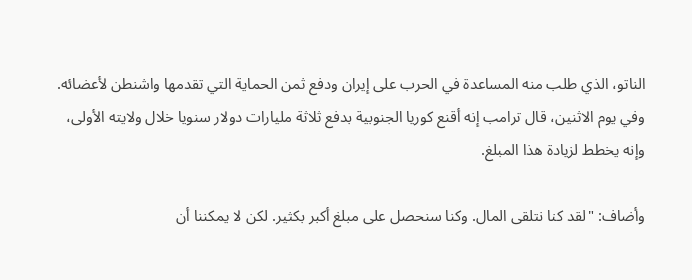الناتو، الذي طلب منه المساعدة في الحرب على إيران ودفع ثمن الحماية التي تقدمها واشنطن لأعضائه. وفي يوم الاثنين، قال ترامب إنه أقنع كوريا الجنوبية بدفع ثلاثة مليارات دولار سنويا خلال ولايته الأولى، وإنه يخطط لزيادة هذا المبلغ.

وأضاف: "لقد كنا نتلقى المال. وكنا سنحصل على مبلغ أكبر بكثير. لكن لا يمكننا أن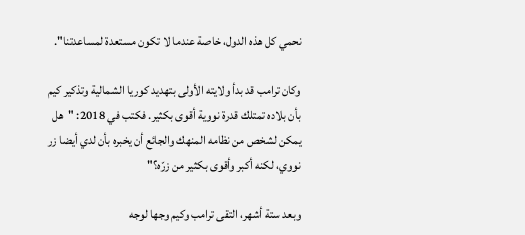نحمي كل هذه الدول، خاصة عندما لا تكون مستعدة لمساعدتنا".

وكان ترامب قد بدأ ولايته الأولى بتهديد كوريا الشمالية وتذكير كيم بأن بلاده تمتلك قدرة نووية أقوى بكثير. فكتب في 2018: "هل يمكن لشخص من نظامه المنهك والجائع أن يخبره بأن لدي أيضا زر نووي، لكنه أكبر وأقوى بكثير من زرّه؟"

وبعد ستة أشهر، التقى ترامب وكيم وجها لوجه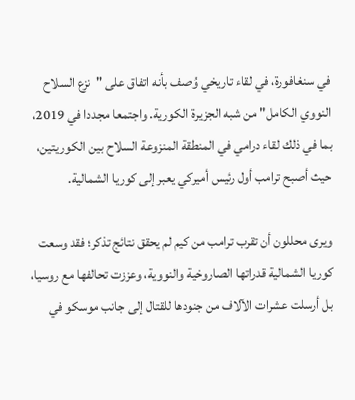في سنغافورة، في لقاء تاريخي وُصف بأنه اتفاق على "نزع السلاح النووي الكامل" من شبه الجزيرة الكورية. واجتمعا مجددا في 2019، بما في ذلك لقاء درامي في المنطقة المنزوعة السلاح بين الكوريتين، حيث أصبح ترامب أول رئيس أميركي يعبر إلى كوريا الشمالية.

ويرى محللون أن تقرب ترامب من كيم لم يحقق نتائج تذكر؛ فقد وسعت كوريا الشمالية قدراتها الصاروخية والنووية، وعززت تحالفها مع روسيا، بل أرسلت عشرات الآلاف من جنودها للقتال إلى جانب موسكو في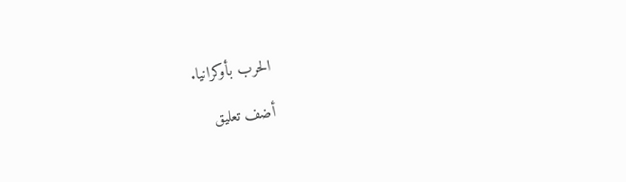الحرب بأوكرانيا.

أضف تعليق